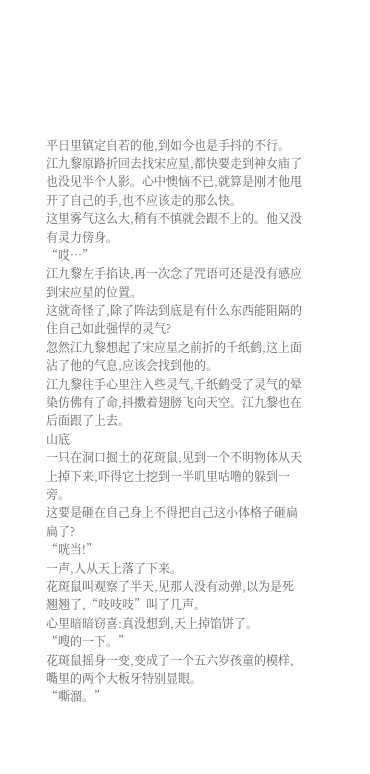平日里镇定自若的他,到如今也是手抖的不行。
江九黎原路折回去找宋应星,都快要走到神女庙了也没见半个人影。心中懊恼不已,就算是刚才他甩开了自己的手,也不应该走的那么快。
这里雾气这么大,稍有不慎就会跟不上的。他又没有灵力傍身。
“哎…”
江九黎左手掐诀,再一次念了咒语可还是没有感应到宋应星的位置。
这就奇怪了,除了阵法到底是有什么东西能阻隔的住自己如此强悍的灵气?
忽然江九黎想起了宋应星之前折的千纸鹤,这上面沾了他的气息,应该会找到他的。
江九黎往手心里注入些灵气,千纸鹤受了灵气的晕染仿佛有了命,抖擞着翅膀飞向天空。江九黎也在后面跟了上去。
山底
一只在洞口掘土的花斑鼠,见到一个不明物体从天上掉下来,吓得它土挖到一半叽里咕噜的躲到一旁。
这要是砸在自己身上不得把自己这小体格子砸扁扁了?
“咣当!”
一声,人从天上落了下来。
花斑鼠叫观察了半天,见那人没有动弹,以为是死翘翘了,“吱吱吱”叫了几声。
心里暗暗窃喜:真没想到,天上掉馅饼了。
“嗖的一下。”
花斑鼠摇身一变,变成了一个五六岁孩童的模样,嘴里的两个大板牙特别显眼。
“嘶溜。”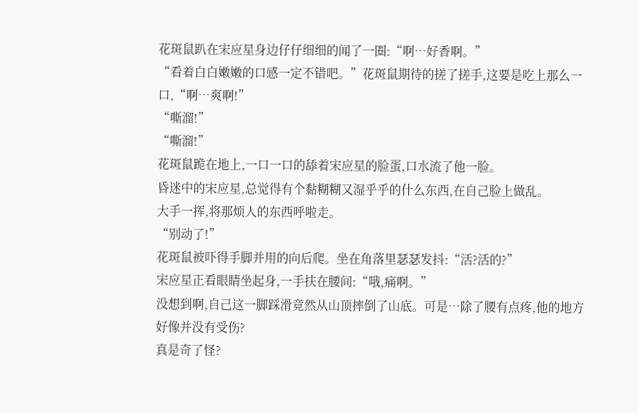花斑鼠趴在宋应星身边仔仔细细的闻了一圈:“啊…好香啊。”
“看着白白嫩嫩的口感一定不错吧。”花斑鼠期待的搓了搓手,这要是吃上那么一口,“啊…爽啊!”
“嘶溜!”
“嘶溜!”
花斑鼠跪在地上,一口一口的舔着宋应星的脸蛋,口水流了他一脸。
昏迷中的宋应星,总觉得有个黏糊糊又湿乎乎的什么东西,在自己脸上做乱。
大手一挥,将那烦人的东西呼啦走。
“别动了!”
花斑鼠被吓得手脚并用的向后爬。坐在角落里瑟瑟发抖:“活?活的?”
宋应星正看眼睛坐起身,一手扶在腰间:“哦,痛啊。”
没想到啊,自己这一脚踩滑竟然从山顶摔倒了山底。可是…除了腰有点疼,他的地方好像并没有受伤?
真是奇了怪?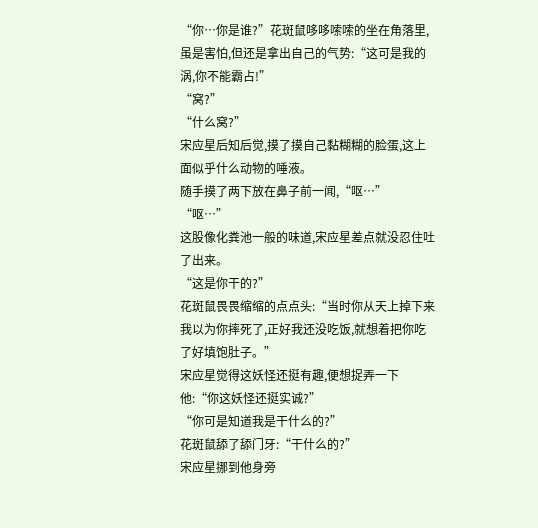“你…你是谁?”花斑鼠哆哆嗦嗦的坐在角落里,虽是害怕,但还是拿出自己的气势:“这可是我的涡,你不能霸占!”
“窝?”
“什么窝?”
宋应星后知后觉,摸了摸自己黏糊糊的脸蛋,这上面似乎什么动物的唾液。
随手摸了两下放在鼻子前一闻,“呕…”
“呕…”
这股像化粪池一般的味道,宋应星差点就没忍住吐了出来。
“这是你干的?”
花斑鼠畏畏缩缩的点点头:“当时你从天上掉下来我以为你摔死了,正好我还没吃饭,就想着把你吃了好填饱肚子。”
宋应星觉得这妖怪还挺有趣,便想捉弄一下他:“你这妖怪还挺实诚?”
“你可是知道我是干什么的?”
花斑鼠舔了舔门牙:“干什么的?”
宋应星挪到他身旁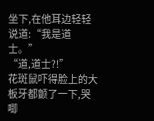坐下,在他耳边轻轻说道:“我是道士。”
“道,道士?!”
花斑鼠吓得脸上的大板牙都颤了一下,哭唧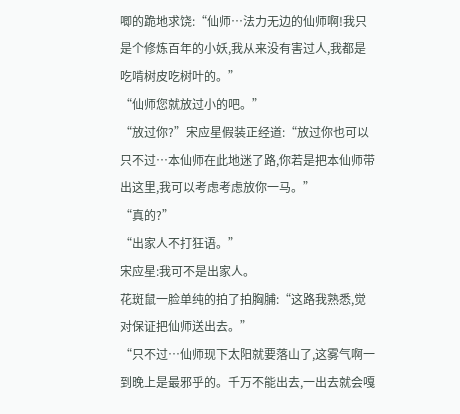唧的跪地求饶:“仙师…法力无边的仙师啊!我只是个修炼百年的小妖,我从来没有害过人,我都是吃啃树皮吃树叶的。”
“仙师您就放过小的吧。”
“放过你?”宋应星假装正经道:“放过你也可以只不过…本仙师在此地迷了路,你若是把本仙师带出这里,我可以考虑考虑放你一马。”
“真的?”
“出家人不打狂语。”
宋应星:我可不是出家人。
花斑鼠一脸单纯的拍了拍胸脯:“这路我熟悉,觉对保证把仙师送出去。”
“只不过…仙师现下太阳就要落山了,这雾气啊一到晚上是最邪乎的。千万不能出去,一出去就会嘎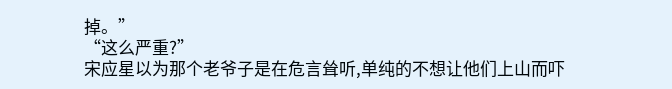掉。”
“这么严重?”
宋应星以为那个老爷子是在危言耸听,单纯的不想让他们上山而吓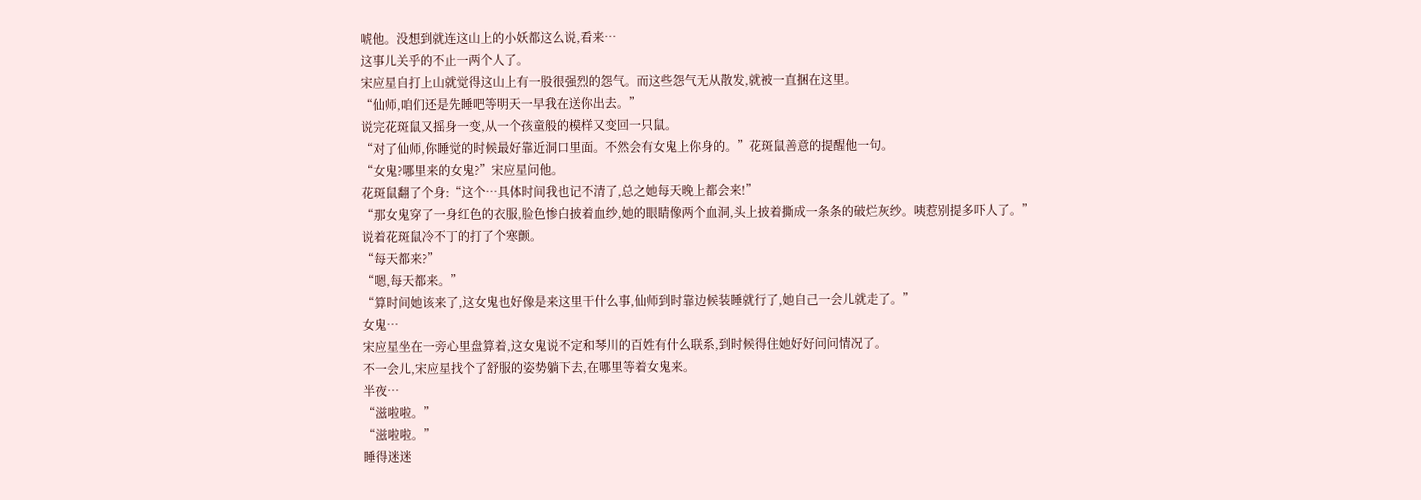唬他。没想到就连这山上的小妖都这么说,看来…
这事儿关乎的不止一两个人了。
宋应星自打上山就觉得这山上有一股很强烈的怨气。而这些怨气无从散发,就被一直捆在这里。
“仙师,咱们还是先睡吧等明天一早我在送你出去。”
说完花斑鼠又摇身一变,从一个孩童般的模样又变回一只鼠。
“对了仙师,你睡觉的时候最好靠近洞口里面。不然会有女鬼上你身的。”花斑鼠善意的提醒他一句。
“女鬼?哪里来的女鬼?”宋应星问他。
花斑鼠翻了个身:“这个…具体时间我也记不清了,总之她每天晚上都会来!”
“那女鬼穿了一身红色的衣服,脸色惨白披着血纱,她的眼睛像两个血洞,头上披着撕成一条条的破烂灰纱。咦惹别提多吓人了。”
说着花斑鼠冷不丁的打了个寒颤。
“每天都来?”
“嗯,每天都来。”
“算时间她该来了,这女鬼也好像是来这里干什么事,仙师到时靠边候装睡就行了,她自己一会儿就走了。”
女鬼…
宋应星坐在一旁心里盘算着,这女鬼说不定和琴川的百姓有什么联系,到时候得住她好好问问情况了。
不一会儿,宋应星找个了舒服的姿势躺下去,在哪里等着女鬼来。
半夜…
“滋啦啦。”
“滋啦啦。”
睡得迷迷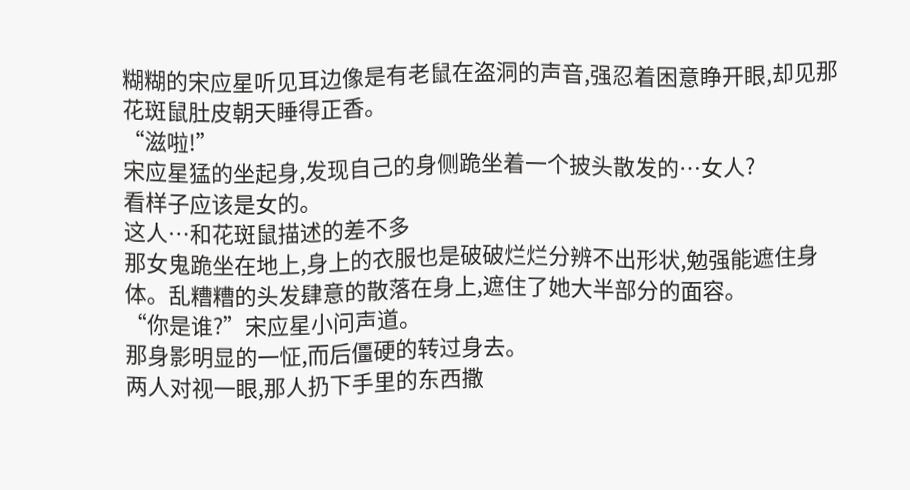糊糊的宋应星听见耳边像是有老鼠在盗洞的声音,强忍着困意睁开眼,却见那花斑鼠肚皮朝天睡得正香。
“滋啦!”
宋应星猛的坐起身,发现自己的身侧跪坐着一个披头散发的…女人?
看样子应该是女的。
这人…和花斑鼠描述的差不多
那女鬼跪坐在地上,身上的衣服也是破破烂烂分辨不出形状,勉强能遮住身体。乱糟糟的头发肆意的散落在身上,遮住了她大半部分的面容。
“你是谁?”宋应星小问声道。
那身影明显的一怔,而后僵硬的转过身去。
两人对视一眼,那人扔下手里的东西撒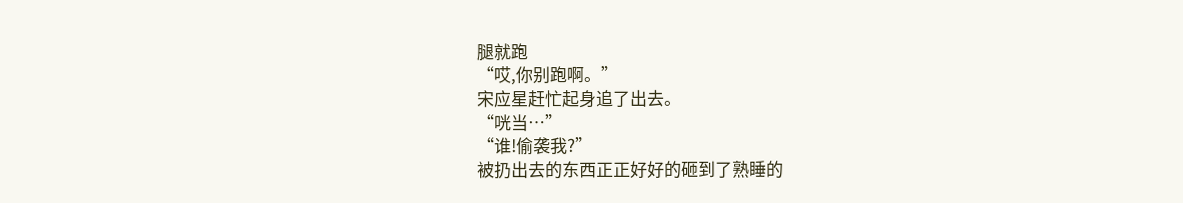腿就跑
“哎,你别跑啊。”
宋应星赶忙起身追了出去。
“咣当…”
“谁!偷袭我?”
被扔出去的东西正正好好的砸到了熟睡的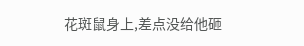花斑鼠身上,差点没给他砸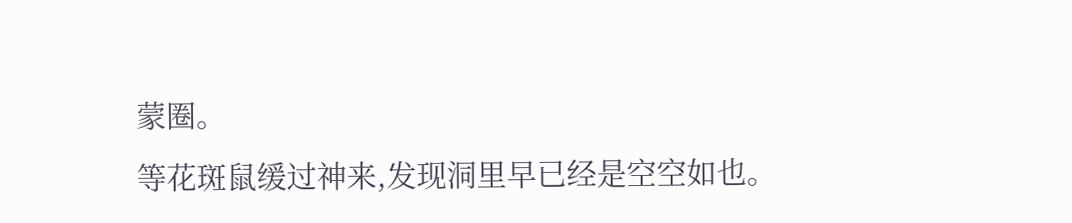蒙圈。
等花斑鼠缓过神来,发现洞里早已经是空空如也。